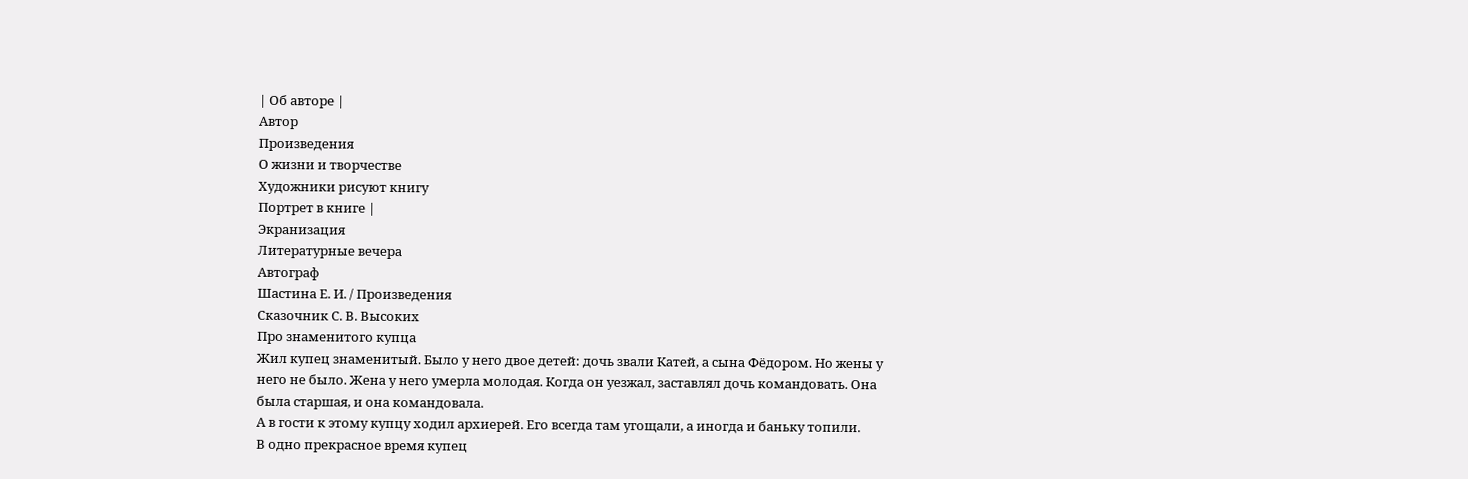| Об авторе |
Автор
Произведения
О жизни и творчестве
Художники рисуют книгу
Портрет в книге |
Экранизация
Литературные вечера
Автограф
Шастина Е. И. / Произведения
Сказочник С. В. Высоких
Про знаменитого купца
Жил купец знаменитый. Было у него двое детей: дочь звали Катей, а сына Фёдором. Но жены у него не было. Жена у него умерла молодая. Когда он уезжал, заставлял дочь командовать. Она была старшая, и она командовала.
А в гости к этому купцу ходил архиерей. Его всегда там угощали, а иногда и баньку топили.
В одно прекрасное время купец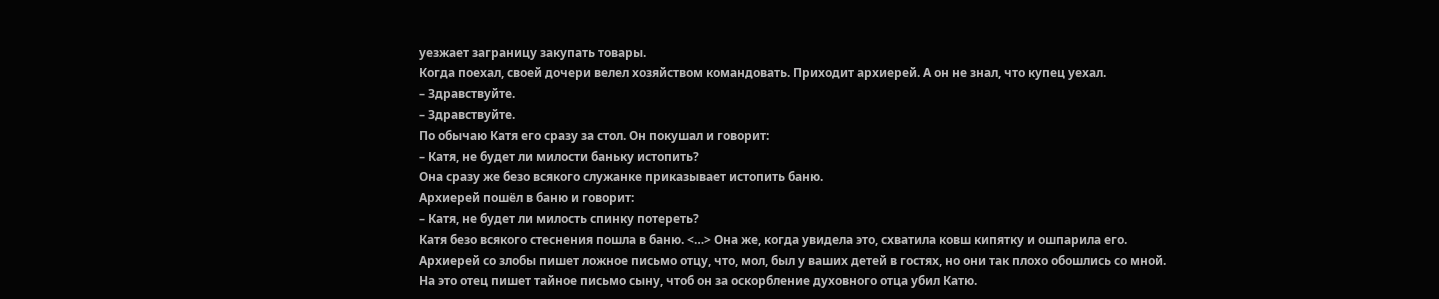уезжает заграницу закупать товары.
Когда поехал, своей дочери велел хозяйством командовать. Приходит архиерей. А он не знал, что купец уехал.
– Здравствуйте.
– Здравствуйте.
По обычаю Катя его сразу за стол. Он покушал и говорит:
– Катя, не будет ли милости баньку истопить?
Она сразу же безо всякого служанке приказывает истопить баню.
Архиерей пошёл в баню и говорит:
– Катя, не будет ли милость спинку потереть?
Катя безо всякого стеснения пошла в баню. <…> Она же, когда увидела это, схватила ковш кипятку и ошпарила его.
Архиерей со злобы пишет ложное письмо отцу, что, мол, был у ваших детей в гостях, но они так плохо обошлись со мной.
На это отец пишет тайное письмо сыну, чтоб он за оскорбление духовного отца убил Катю.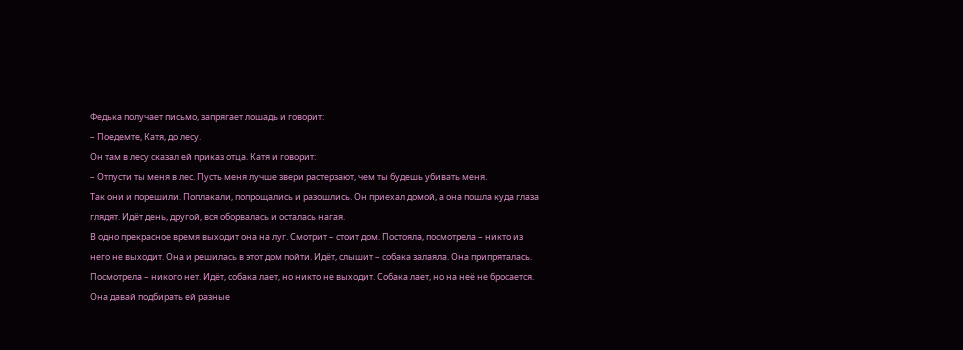Федька получает письмо, запрягает лошадь и говорит:
– Поедемте, Катя, до лесу.
Он там в лесу сказал ей приказ отца. Катя и говорит:
– Отпусти ты меня в лес. Пусть меня лучше звери растерзают, чем ты будешь убивать меня.
Так они и порешили. Поплакали, попрощались и разошлись. Он приехал домой, а она пошла куда глаза глядят. Идёт день, другой, вся оборвалась и осталась нагая.
В одно прекрасное время выходит она на луг. Смотрит – стоит дом. Постояла, посмотрела – никто из него не выходит. Она и решилась в этот дом пойти. Идёт, слышит – собака залаяла. Она припряталась. Посмотрела – никого нет. Идёт, собака лает, но никто не выходит. Собака лает, но на неё не бросается. Она давай подбирать ей разные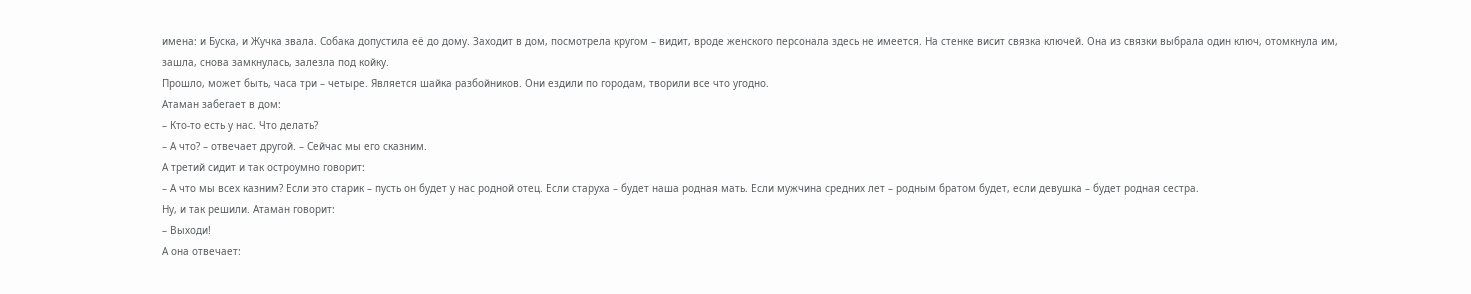имена: и Буска, и Жучка звала. Собака допустила её до дому. Заходит в дом, посмотрела кругом – видит, вроде женского персонала здесь не имеется. На стенке висит связка ключей. Она из связки выбрала один ключ, отомкнула им, зашла, снова замкнулась, залезла под койку.
Прошло, может быть, часа три – четыре. Является шайка разбойников. Они ездили по городам, творили все что угодно.
Атаман забегает в дом:
– Кто-то есть у нас. Что делать?
– А что? – отвечает другой. – Сейчас мы его сказним.
А третий сидит и так остроумно говорит:
– А что мы всех казним? Если это старик – пусть он будет у нас родной отец. Если старуха – будет наша родная мать. Если мужчина средних лет – родным братом будет, если девушка – будет родная сестра.
Ну, и так решили. Атаман говорит:
– Выходи!
А она отвечает: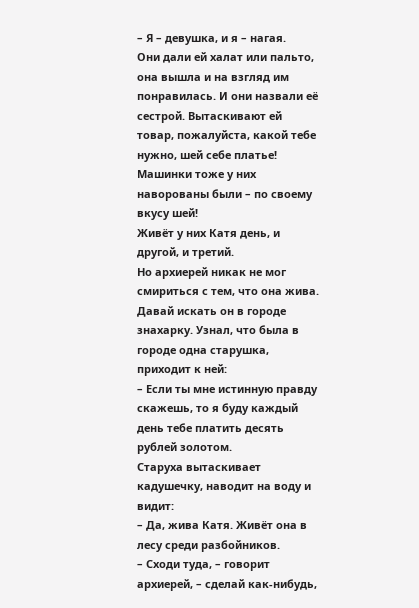– Я – девушка, и я – нагая.
Они дали ей халат или пальто, она вышла и на взгляд им понравилась. И они назвали её сестрой. Вытаскивают ей товар, пожалуйста, какой тебе нужно, шей себе платье! Машинки тоже у них наворованы были – по своему вкусу шей!
Живёт у них Катя день, и другой, и третий.
Но архиерей никак не мог смириться с тем, что она жива. Давай искать он в городе знахарку. Узнал, что была в городе одна старушка, приходит к ней:
– Если ты мне истинную правду скажешь, то я буду каждый день тебе платить десять рублей золотом.
Старуха вытаскивает кадушечку, наводит на воду и видит:
– Да, жива Катя. Живёт она в лесу среди разбойников.
– Сходи туда, – говорит архиерей, – сделай как-нибудь,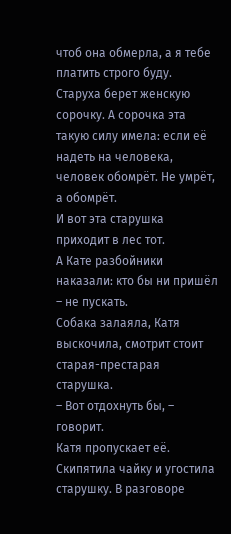чтоб она обмерла, а я тебе платить строго буду.
Старуха берет женскую сорочку. А сорочка эта такую силу имела: если её надеть на человека, человек обомрёт. Не умрёт, а обомрёт.
И вот эта старушка приходит в лес тот.
А Кате разбойники наказали: кто бы ни пришёл – не пускать.
Собака залаяла, Катя выскочила, смотрит стоит старая-престарая старушка.
– Вот отдохнуть бы, – говорит.
Катя пропускает её. Скипятила чайку и угостила старушку. В разговоре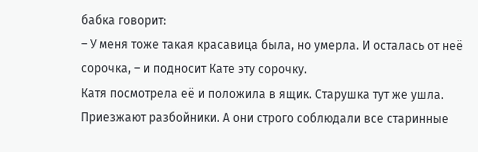бабка говорит:
– У меня тоже такая красавица была, но умерла. И осталась от неё сорочка, – и подносит Кате эту сорочку.
Катя посмотрела её и положила в ящик. Старушка тут же ушла.
Приезжают разбойники. А они строго соблюдали все старинные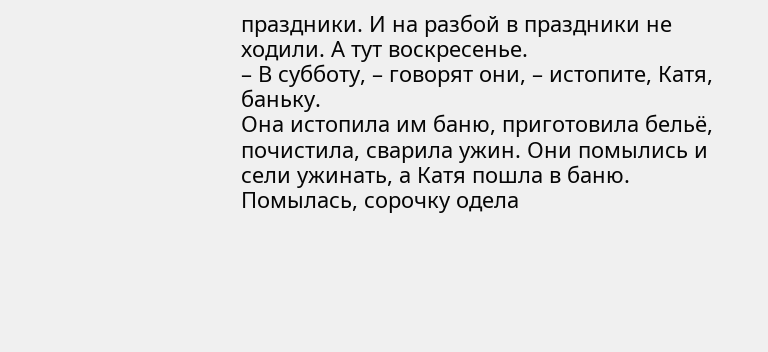праздники. И на разбой в праздники не ходили. А тут воскресенье.
– В субботу, – говорят они, – истопите, Катя, баньку.
Она истопила им баню, приготовила бельё, почистила, сварила ужин. Они помылись и сели ужинать, а Катя пошла в баню. Помылась, сорочку одела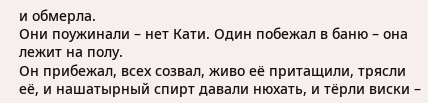и обмерла.
Они поужинали – нет Кати. Один побежал в баню – она лежит на полу.
Он прибежал, всех созвал, живо её притащили, трясли её, и нашатырный спирт давали нюхать, и тёрли виски –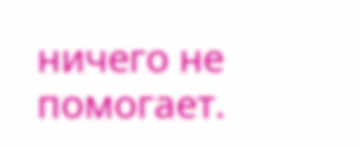ничего не помогает.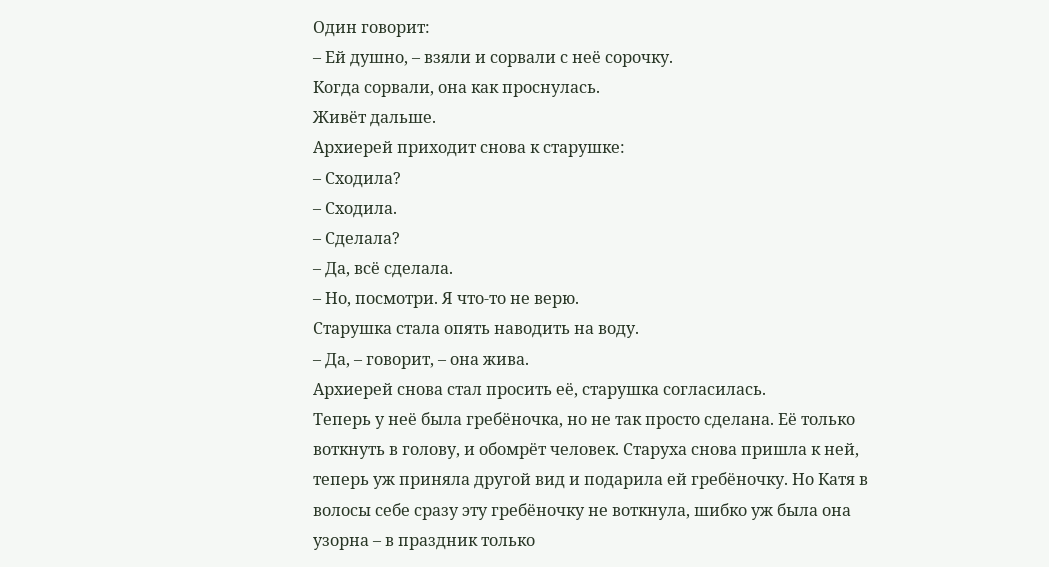Один говорит:
– Ей душно, – взяли и сорвали с неё сорочку.
Когда сорвали, она как проснулась.
Живёт дальше.
Архиерей приходит снова к старушке:
– Сходила?
– Сходила.
– Сделала?
– Да, всё сделала.
– Но, посмотри. Я что-то не верю.
Старушка стала опять наводить на воду.
– Да, – говорит, – она жива.
Архиерей снова стал просить её, старушка согласилась.
Теперь у неё была гребёночка, но не так просто сделана. Её только воткнуть в голову, и обомрёт человек. Старуха снова пришла к ней, теперь уж приняла другой вид и подарила ей гребёночку. Но Катя в волосы себе сразу эту гребёночку не воткнула, шибко уж была она узорна – в праздник только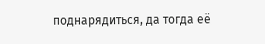поднарядиться, да тогда её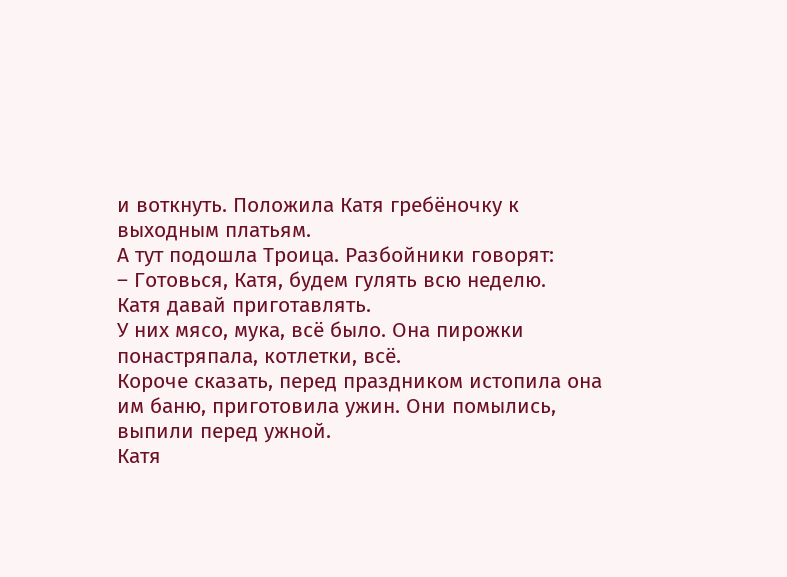и воткнуть. Положила Катя гребёночку к выходным платьям.
А тут подошла Троица. Разбойники говорят:
– Готовься, Катя, будем гулять всю неделю.
Катя давай приготавлять.
У них мясо, мука, всё было. Она пирожки понастряпала, котлетки, всё.
Короче сказать, перед праздником истопила она им баню, приготовила ужин. Они помылись, выпили перед ужной.
Катя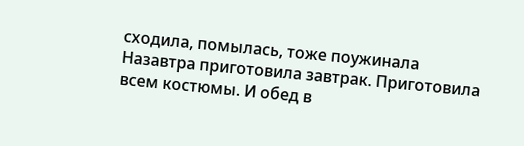сходила, помылась, тоже поужинала
Назавтра приготовила завтрак. Приготовила всем костюмы. И обед в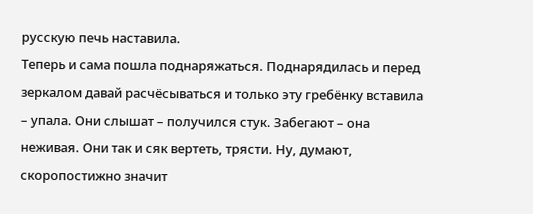русскую печь наставила.
Теперь и сама пошла поднаряжаться. Поднарядилась и перед зеркалом давай расчёсываться и только эту гребёнку вставила – упала. Они слышат – получился стук. Забегают – она неживая. Они так и сяк вертеть, трясти. Ну, думают, скоропостижно значит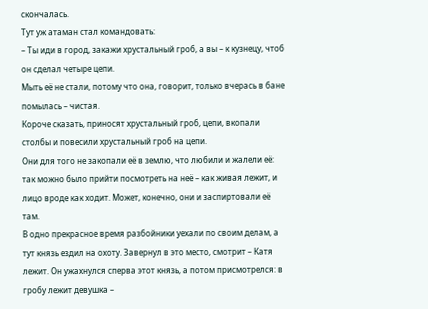скончалась.
Тут уж атаман стал командовать:
– Ты иди в город, закажи хрустальный гроб, а вы – к кузнецу, чтоб он сделал четыре цепи.
Мыть её не стали, потому что она, говорит, только вчерась в бане помылась – чистая.
Короче сказать, приносят хрустальный гроб, цепи, вкопали столбы и повесили хрустальный гроб на цепи.
Они для того не закопали её в землю, что любили и жалели её: так можно было прийти посмотреть на неё – как живая лежит, и лицо вроде как ходит. Может, конечно, они и заспиртовали её там.
В одно прекрасное время разбойники уехали по своим делам, а тут князь ездил на охоту. Завернул в это место, смотрит – Катя лежит. Он ужахнулся сперва этот князь, а потом присмотрелся: в гробу лежит девушка –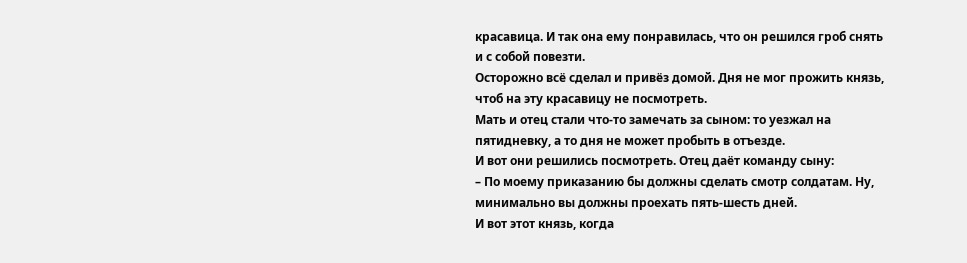красавица. И так она ему понравилась, что он решился гроб снять и с собой повезти.
Осторожно всё сделал и привёз домой. Дня не мог прожить князь, чтоб на эту красавицу не посмотреть.
Мать и отец стали что-то замечать за сыном: то уезжал на пятидневку, а то дня не может пробыть в отъезде.
И вот они решились посмотреть. Отец даёт команду сыну:
– По моему приказанию бы должны сделать смотр солдатам. Ну, минимально вы должны проехать пять-шесть дней.
И вот этот князь, когда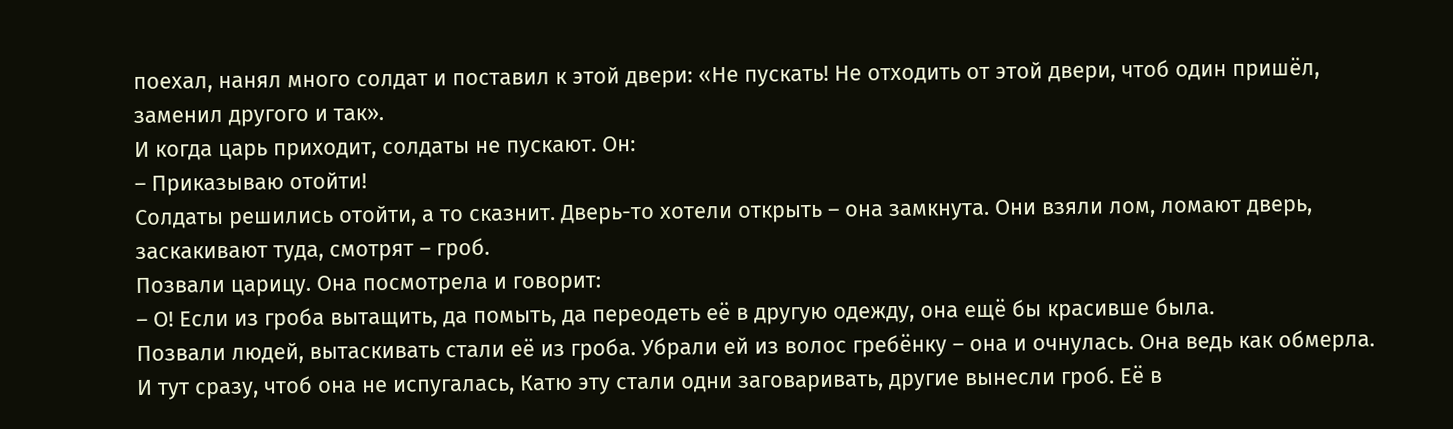поехал, нанял много солдат и поставил к этой двери: «Не пускать! Не отходить от этой двери, чтоб один пришёл, заменил другого и так».
И когда царь приходит, солдаты не пускают. Он:
– Приказываю отойти!
Солдаты решились отойти, а то сказнит. Дверь-то хотели открыть – она замкнута. Они взяли лом, ломают дверь, заскакивают туда, смотрят – гроб.
Позвали царицу. Она посмотрела и говорит:
– О! Если из гроба вытащить, да помыть, да переодеть её в другую одежду, она ещё бы красивше была.
Позвали людей, вытаскивать стали её из гроба. Убрали ей из волос гребёнку – она и очнулась. Она ведь как обмерла. И тут сразу, чтоб она не испугалась, Катю эту стали одни заговаривать, другие вынесли гроб. Её в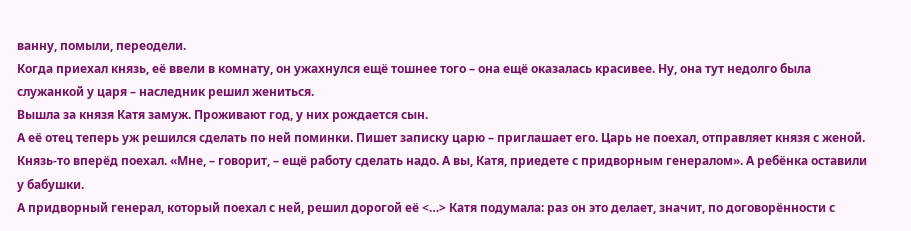ванну, помыли, переодели.
Когда приехал князь, её ввели в комнату, он ужахнулся ещё тошнее того – она ещё оказалась красивее. Ну, она тут недолго была служанкой у царя – наследник решил жениться.
Вышла за князя Катя замуж. Проживают год, у них рождается сын.
А её отец теперь уж решился сделать по ней поминки. Пишет записку царю – приглашает его. Царь не поехал, отправляет князя с женой. Князь-то вперёд поехал. «Мне, – говорит, – ещё работу сделать надо. А вы, Катя, приедете с придворным генералом». А ребёнка оставили у бабушки.
А придворный генерал, который поехал с ней, решил дорогой её <…> Катя подумала: раз он это делает, значит, по договорённости с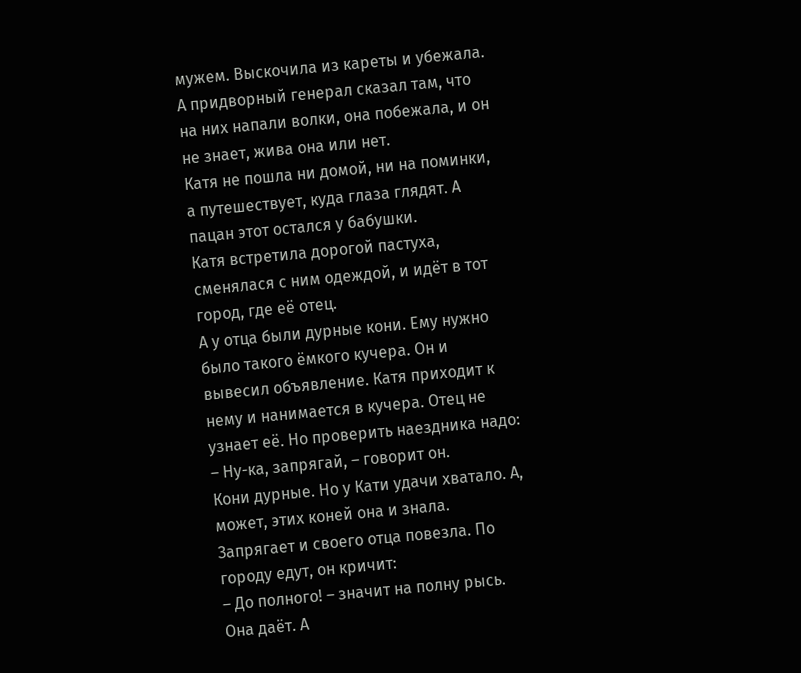мужем. Выскочила из кареты и убежала.
А придворный генерал сказал там, что на них напали волки, она побежала, и он не знает, жива она или нет.
Катя не пошла ни домой, ни на поминки, а путешествует, куда глаза глядят. А пацан этот остался у бабушки.
Катя встретила дорогой пастуха, сменялася с ним одеждой, и идёт в тот город, где её отец.
А у отца были дурные кони. Ему нужно было такого ёмкого кучера. Он и вывесил объявление. Катя приходит к нему и нанимается в кучера. Отец не узнает её. Но проверить наездника надо:
– Ну-ка, запрягай, – говорит он.
Кони дурные. Но у Кати удачи хватало. А, может, этих коней она и знала. Запрягает и своего отца повезла. По городу едут, он кричит:
– До полного! – значит на полну рысь. Она даёт. А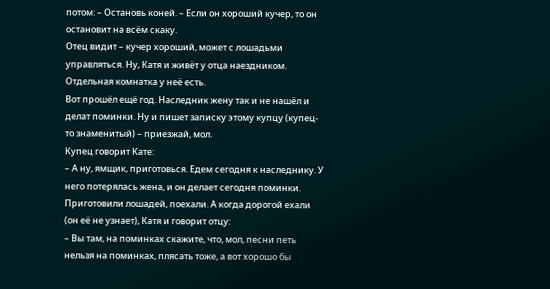потом: – Остановь коней. – Если он хороший кучер, то он остановит на всём скаку.
Отец видит – кучер хороший, может с лошадьми управляться. Ну, Катя и живёт у отца наездником. Отдельная комнатка у неё есть.
Вот прошёл ещё год. Наследник жену так и не нашёл и делат поминки. Ну и пишет записку этому купцу (купец-то знаменитый) – приезжай, мол.
Купец говорит Кате:
– А ну, ямщик, приготовься. Едем сегодня к наследнику. У него потерялась жена, и он делает сегодня поминки.
Приготовили лошадей, поехали. А когда дорогой ехали (он её не узнает), Катя и говорит отцу:
– Вы там, на поминках скажите, что, мол, песни петь нельзя на поминках, плясать тоже, а вот хорошо бы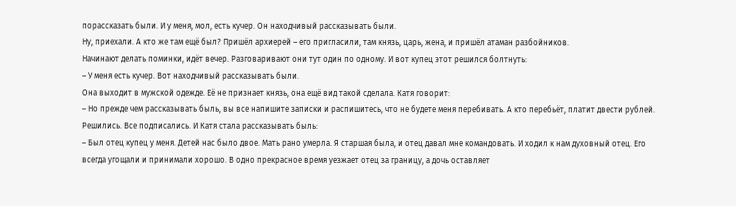порассказать были. И у меня, мол, есть кучер. Он находчивый рассказывать были.
Ну, приехали. А кто же там ещё был? Пришёл архиерей – его пригласили, там князь, царь, жена, и пришёл атаман разбойников.
Начинают делать поминки, идёт вечер. Разговаривают они тут один по одному. И вот купец этот решился болтнуть:
– У меня есть кучер. Вот находчивый рассказывать были.
Она выходит в мужской одежде. Её не признает князь, она ещё вид такой сделала. Катя говорит:
– Но прежде чем рассказывать быль, вы все напишите записки и распишитесь, что не будете меня перебивать. А кто перебьёт, платит двести рублей.
Решились. Все подписались. И Катя стала рассказывать быль:
– Был отец купец у меня. Детей нас было двое. Мать рано умерла. Я старшая была, и отец давал мне командовать. И ходил к нам духовный отец. Его всегда угощали и принимали хорошо. В одно прекрасное время уезжает отец за границу, а дочь оставляет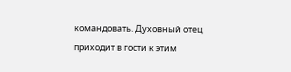командовать. Духовный отец приходит в гости к этим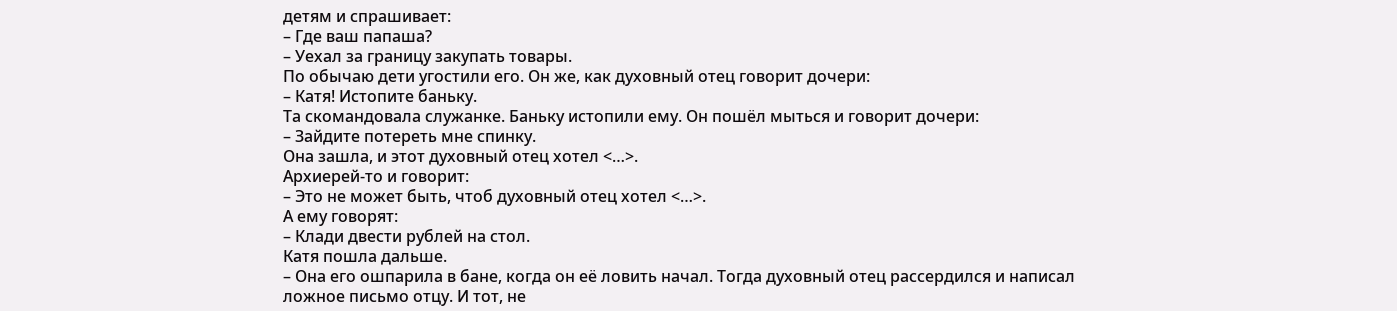детям и спрашивает:
– Где ваш папаша?
– Уехал за границу закупать товары.
По обычаю дети угостили его. Он же, как духовный отец говорит дочери:
– Катя! Истопите баньку.
Та скомандовала служанке. Баньку истопили ему. Он пошёл мыться и говорит дочери:
– Зайдите потереть мне спинку.
Она зашла, и этот духовный отец хотел <…>.
Архиерей-то и говорит:
– Это не может быть, чтоб духовный отец хотел <…>.
А ему говорят:
– Клади двести рублей на стол.
Катя пошла дальше.
– Она его ошпарила в бане, когда он её ловить начал. Тогда духовный отец рассердился и написал ложное письмо отцу. И тот, не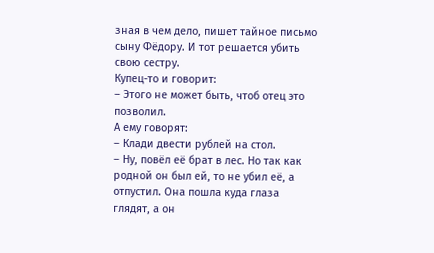зная в чем дело, пишет тайное письмо сыну Фёдору. И тот решается убить свою сестру.
Купец-то и говорит:
– Этого не может быть, чтоб отец это позволил.
А ему говорят:
– Клади двести рублей на стол.
– Ну, повёл её брат в лес. Но так как родной он был ей, то не убил её, а отпустил. Она пошла куда глаза глядят, а он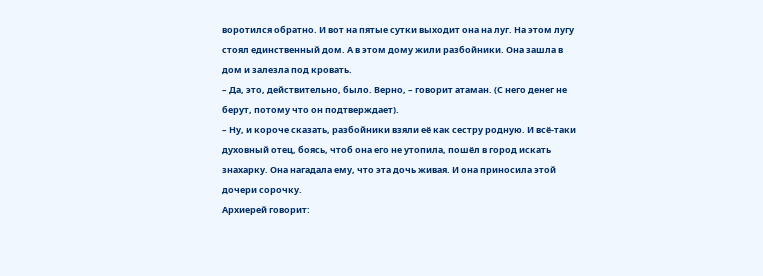воротился обратно. И вот на пятые сутки выходит она на луг. На этом лугу стоял единственный дом. А в этом дому жили разбойники. Она зашла в дом и залезла под кровать.
– Да, это, действительно, было. Верно, – говорит атаман. (С него денег не берут, потому что он подтверждает).
– Ну, и короче сказать, разбойники взяли её как сестру родную. И всё-таки духовный отец, боясь, чтоб она его не утопила, пошёл в город искать знахарку. Она нагадала ему, что эта дочь живая. И она приносила этой дочери сорочку.
Архиерей говорит: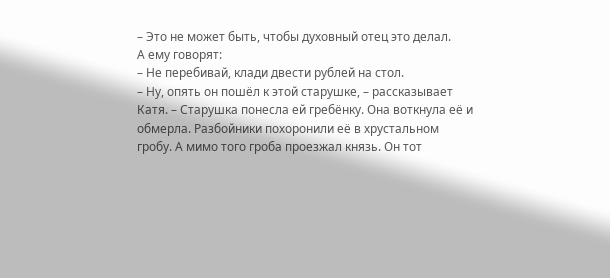– Это не может быть, чтобы духовный отец это делал.
А ему говорят:
– Не перебивай, клади двести рублей на стол.
– Ну, опять он пошёл к этой старушке, – рассказывает Катя. – Старушка понесла ей гребёнку. Она воткнула её и обмерла. Разбойники похоронили её в хрустальном гробу. А мимо того гроба проезжал князь. Он тот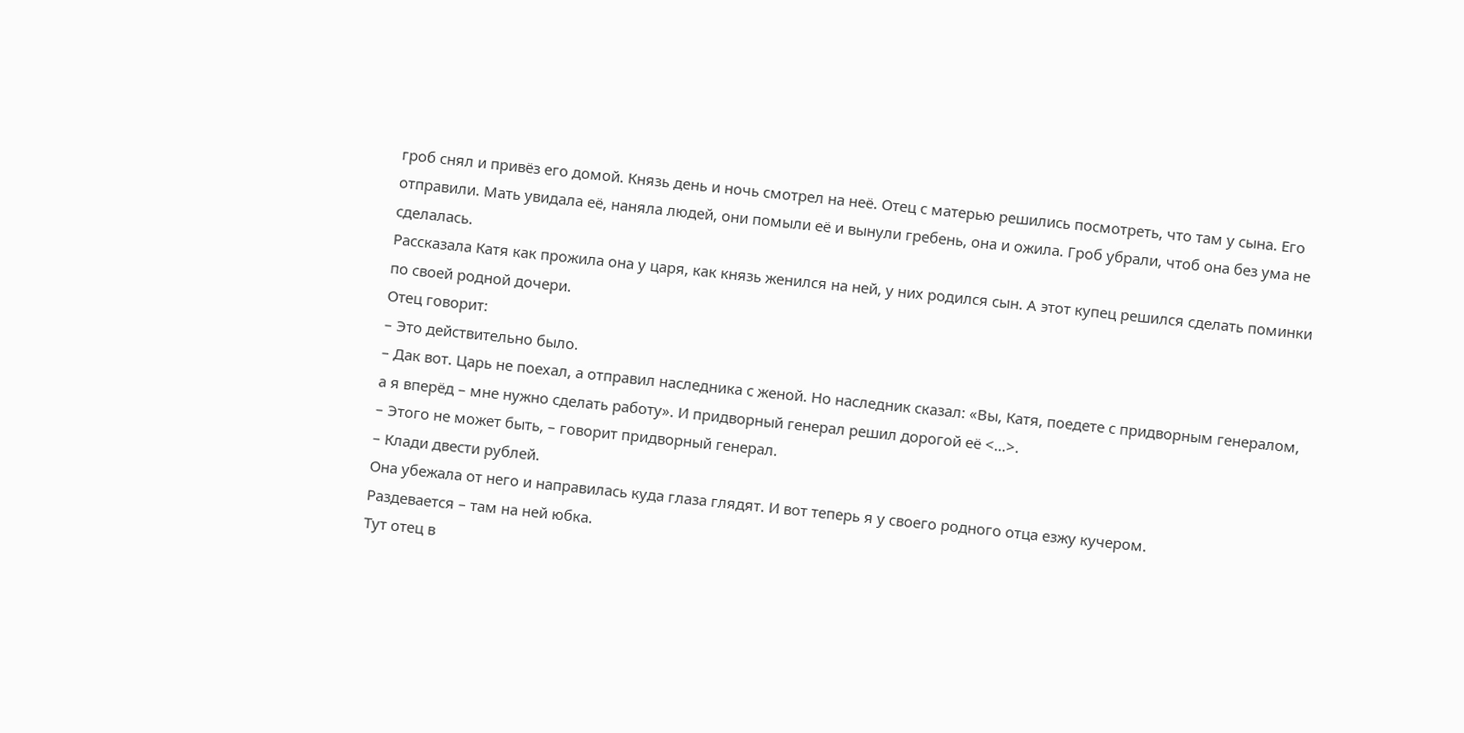гроб снял и привёз его домой. Князь день и ночь смотрел на неё. Отец с матерью решились посмотреть, что там у сына. Его отправили. Мать увидала её, наняла людей, они помыли её и вынули гребень, она и ожила. Гроб убрали, чтоб она без ума не сделалась.
Рассказала Катя как прожила она у царя, как князь женился на ней, у них родился сын. А этот купец решился сделать поминки по своей родной дочери.
Отец говорит:
– Это действительно было.
– Дак вот. Царь не поехал, а отправил наследника с женой. Но наследник сказал: «Вы, Катя, поедете с придворным генералом, а я вперёд – мне нужно сделать работу». И придворный генерал решил дорогой её <…>.
– Этого не может быть, – говорит придворный генерал.
– Клади двести рублей.
Она убежала от него и направилась куда глаза глядят. И вот теперь я у своего родного отца езжу кучером.
Раздевается – там на ней юбка.
Тут отец в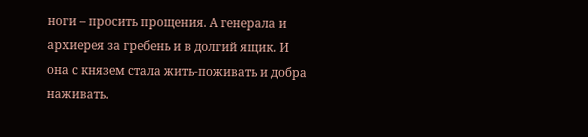ноги – просить прощения. А генерала и архиерея за гребень и в долгий ящик. И она с князем стала жить-поживать и добра наживать.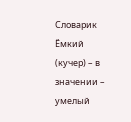Словарик
Ёмкий (кучер) – в значении – умелый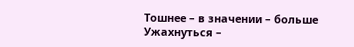Тошнее – в значении – больше
Ужахнуться –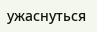ужаснуться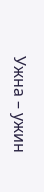Ужна – ужин